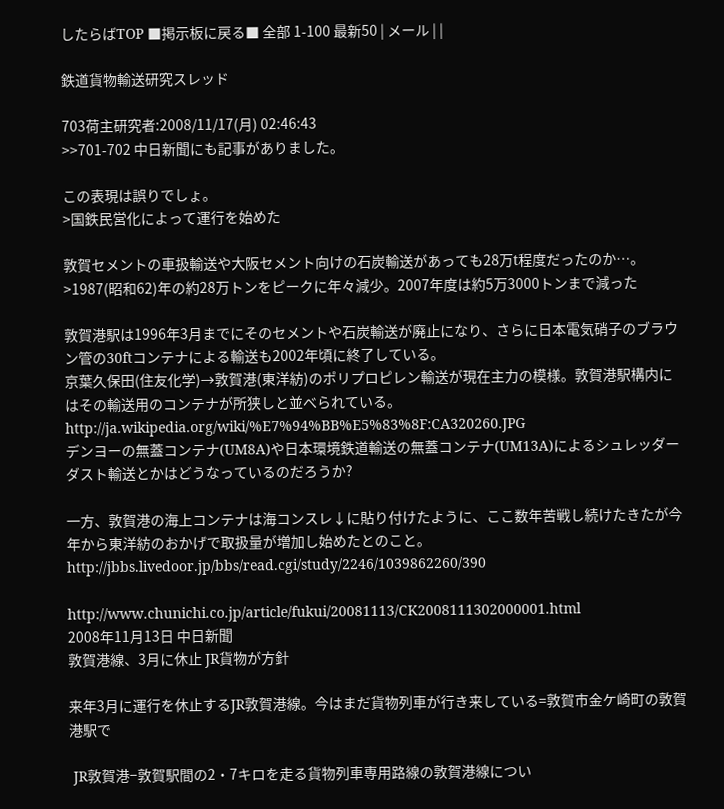したらばTOP ■掲示板に戻る■ 全部 1-100 最新50 | メール | |

鉄道貨物輸送研究スレッド

703荷主研究者:2008/11/17(月) 02:46:43
>>701-702 中日新聞にも記事がありました。

この表現は誤りでしょ。
>国鉄民営化によって運行を始めた

敦賀セメントの車扱輸送や大阪セメント向けの石炭輸送があっても28万t程度だったのか…。
>1987(昭和62)年の約28万トンをピークに年々減少。2007年度は約5万3000トンまで減った

敦賀港駅は1996年3月までにそのセメントや石炭輸送が廃止になり、さらに日本電気硝子のブラウン管の30ftコンテナによる輸送も2002年頃に終了している。
京葉久保田(住友化学)→敦賀港(東洋紡)のポリプロピレン輸送が現在主力の模様。敦賀港駅構内にはその輸送用のコンテナが所狭しと並べられている。http://ja.wikipedia.org/wiki/%E7%94%BB%E5%83%8F:CA320260.JPG
デンヨーの無蓋コンテナ(UM8A)や日本環境鉄道輸送の無蓋コンテナ(UM13A)によるシュレッダーダスト輸送とかはどうなっているのだろうか?

一方、敦賀港の海上コンテナは海コンスレ↓に貼り付けたように、ここ数年苦戦し続けたきたが今年から東洋紡のおかげで取扱量が増加し始めたとのこと。
http://jbbs.livedoor.jp/bbs/read.cgi/study/2246/1039862260/390

http://www.chunichi.co.jp/article/fukui/20081113/CK2008111302000001.html
2008年11月13日 中日新聞
敦賀港線、3月に休止 JR貨物が方針

来年3月に運行を休止するJR敦賀港線。今はまだ貨物列車が行き来している=敦賀市金ケ崎町の敦賀港駅で

 JR敦賀港−敦賀駅間の2・7キロを走る貨物列車専用路線の敦賀港線につい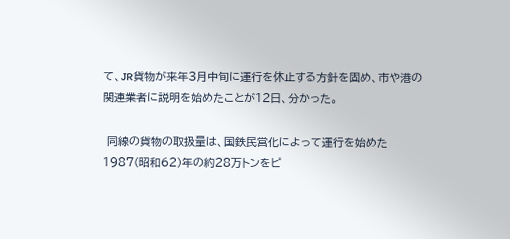て、JR貨物が来年3月中旬に運行を休止する方針を固め、市や港の関連業者に説明を始めたことが12日、分かった。

 同線の貨物の取扱量は、国鉄民営化によって運行を始めた1987(昭和62)年の約28万トンをピ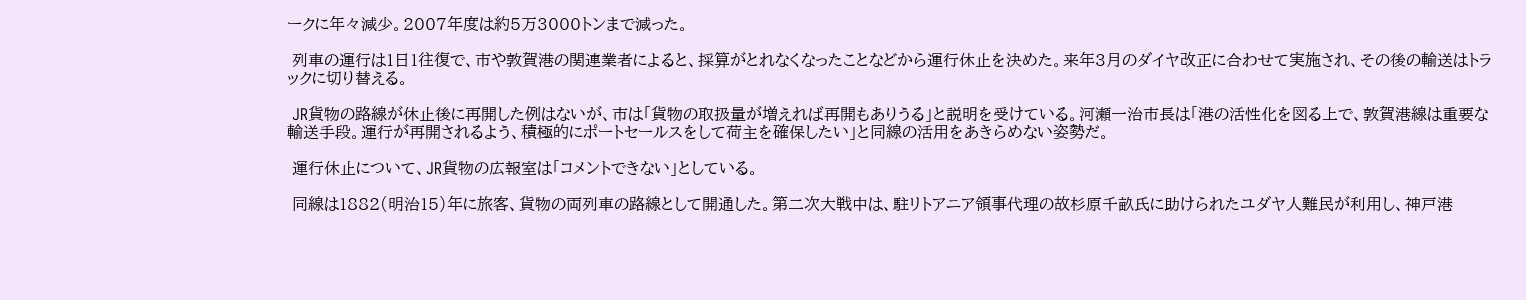ークに年々減少。2007年度は約5万3000トンまで減った。

 列車の運行は1日1往復で、市や敦賀港の関連業者によると、採算がとれなくなったことなどから運行休止を決めた。来年3月のダイヤ改正に合わせて実施され、その後の輸送はトラックに切り替える。

 JR貨物の路線が休止後に再開した例はないが、市は「貨物の取扱量が増えれば再開もありうる」と説明を受けている。河瀬一治市長は「港の活性化を図る上で、敦賀港線は重要な輸送手段。運行が再開されるよう、積極的にポートセールスをして荷主を確保したい」と同線の活用をあきらめない姿勢だ。

 運行休止について、JR貨物の広報室は「コメントできない」としている。

 同線は1882(明治15)年に旅客、貨物の両列車の路線として開通した。第二次大戦中は、駐リトアニア領事代理の故杉原千畝氏に助けられたユダヤ人難民が利用し、神戸港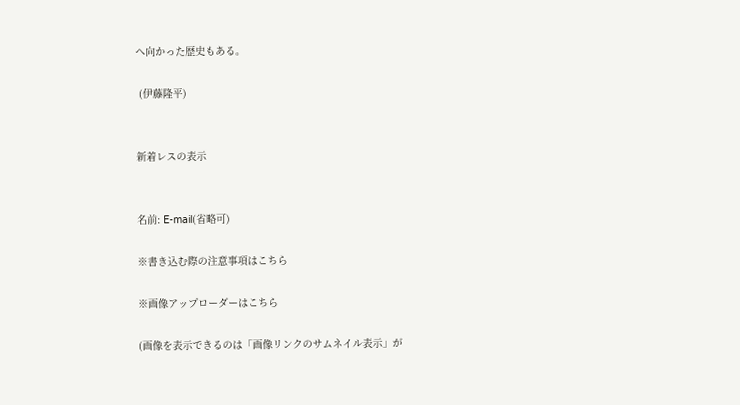へ向かった歴史もある。

 (伊藤隆平)


新着レスの表示


名前: E-mail(省略可)

※書き込む際の注意事項はこちら

※画像アップローダーはこちら

(画像を表示できるのは「画像リンクのサムネイル表示」が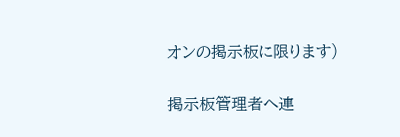オンの掲示板に限ります)

掲示板管理者へ連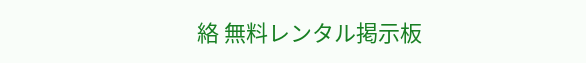絡 無料レンタル掲示板